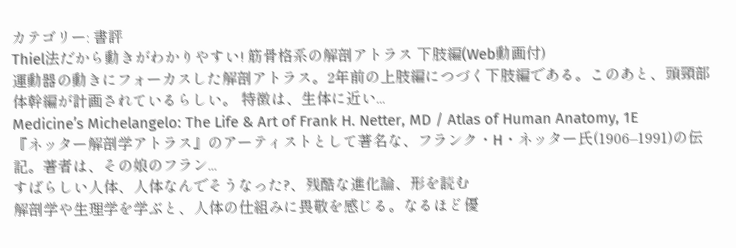カテゴリー: 書評
Thiel法だから動きがわかりやすい! 筋骨格系の解剖アトラス 下肢編(Web動画付)
運動器の動きにフォーカスした解剖アトラス。2年前の上肢編につづく下肢編である。このあと、頭頸部体幹編が計画されているらしい。 特徴は、生体に近い...
Medicine’s Michelangelo: The Life & Art of Frank H. Netter, MD / Atlas of Human Anatomy, 1E
『ネッター解剖学アトラス』のアーティストとして著名な、フランク・H・ネッター氏(1906–1991)の伝記。著者は、その娘のフラン...
すばらしい人体、人体なんでそうなった?、残酷な進化論、形を読む
解剖学や生理学を学ぶと、人体の仕組みに畏敬を感じる。なるほど優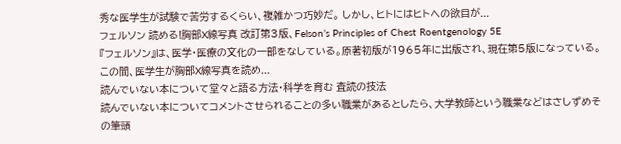秀な医学生が試験で苦労するくらい、複雑かつ巧妙だ。 しかし、ヒトにはヒトへの欲目が...
フェルソン 読める!胸部X線写真 改訂第3版、Felson’s Principles of Chest Roentgenology 5E
『フェルソン』は、医学・医療の文化の一部をなしている。原著初版が1965年に出版され、現在第5版になっている。この間、医学生が胸部X線写真を読め...
読んでいない本について堂々と語る方法・科学を育む 査読の技法
読んでいない本についてコメントさせられることの多い職業があるとしたら、大学教師という職業などはさしずめその筆頭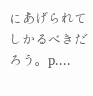にあげられてしかるべきだろう。p....